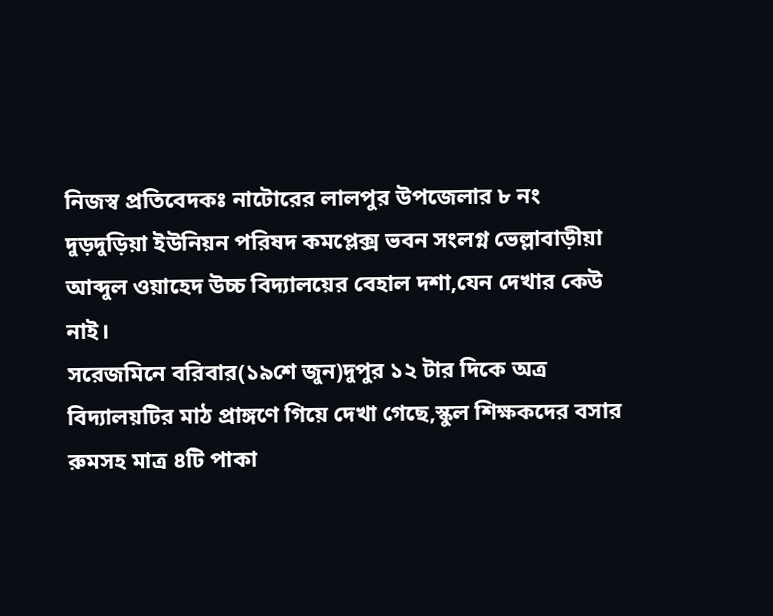নিজস্ব প্রতিবেদকঃ নাটোরের লালপুর উপজেলার ৮ নং দুড়দুড়িয়া ইউনিয়ন পরিষদ কমপ্লেক্স ভবন সংলগ্ন ভেল্লাবাড়ীয়া আব্দুল ওয়াহেদ উচ্চ বিদ্যালয়ের বেহাল দশা,যেন দেখার কেউ নাই।
সরেজমিনে বরিবার(১৯শে জুন)দুপুর ১২ টার দিকে অত্র বিদ্যালয়টির মাঠ প্রাঙ্গণে গিয়ে দেখা গেছে,স্কুল শিক্ষকদের বসার রুমসহ মাত্র ৪টি পাকা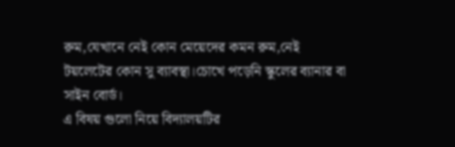রুম,যেখানে নেই কোন মেয়েদের কমন রুম,নেই টয়লেটের কোন সু ব্যাবস্থা।চোখে পড়েনি স্কুলের ব্যানার বা সাইন বোর্ড।
এ বিষয় গুলো নিয়ে বিদ্যালয়টির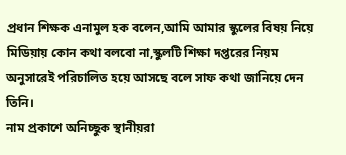প্রধান শিক্ষক এনামুল হক বলেন,আমি আমার স্কুলের বিষয় নিয়ে মিডিয়ায় কোন কথা বলবো না,স্কুলটি শিক্ষা দপ্তরের নিয়ম অনুসারেই পরিচালিত হয়ে আসছে বলে সাফ কথা জানিয়ে দেন তিনি।
নাম প্রকাশে অনিচ্ছুক স্থানীয়রা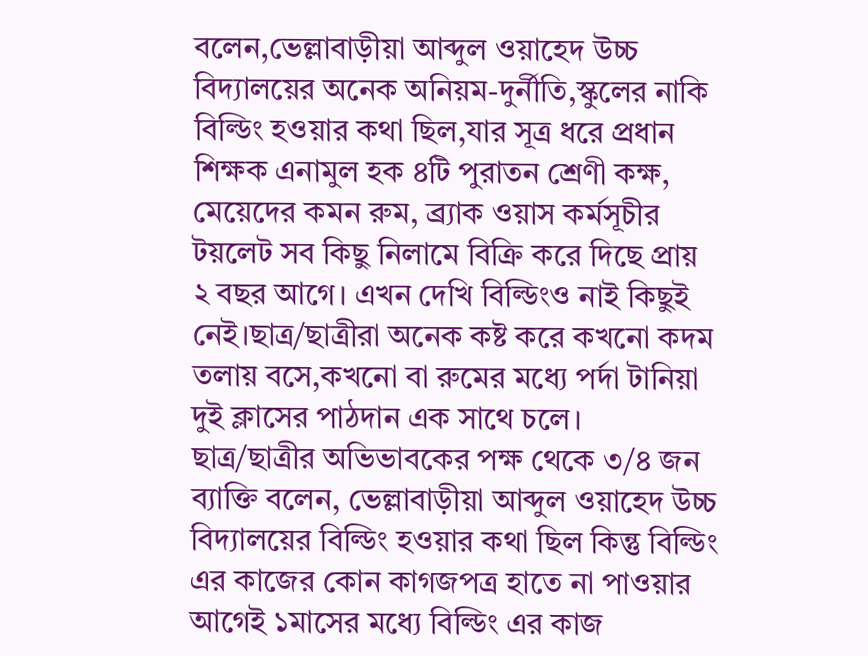বলেন,ভেল্লাবাড়ীয়া আব্দুল ওয়াহেদ উচ্চ বিদ্যালয়ের অনেক অনিয়ম-দুর্নীতি,স্কুলের নাকি বিল্ডিং হওয়ার কথা ছিল,যার সূত্র ধরে প্রধান শিক্ষক এনামুল হক ৪টি পুরাতন শ্রেণী কক্ষ, মেয়েদের কমন রুম, ব্র্যাক ওয়াস কর্মসূচীর টয়লেট সব কিছু নিলামে বিক্রি করে দিছে প্রায় ২ বছর আগে। এখন দেখি বিল্ডিংও নাই কিছুই নেই।ছাত্র/ছাত্রীরা অনেক কষ্ট করে কখনো কদম তলায় বসে,কখনো বা রুমের মধ্যে পর্দা টানিয়া দুই ক্লাসের পাঠদান এক সাথে চলে।
ছাত্র/ছাত্রীর অভিভাবকের পক্ষ থেকে ৩/৪ জন ব্যাক্তি বলেন, ভেল্লাবাড়ীয়া আব্দুল ওয়াহেদ উচ্চ বিদ্যালয়ের বিল্ডিং হওয়ার কথা ছিল কিন্তু বিল্ডিং এর কাজের কোন কাগজপত্র হাতে না পাওয়ার আগেই ১মাসের মধ্যে বিল্ডিং এর কাজ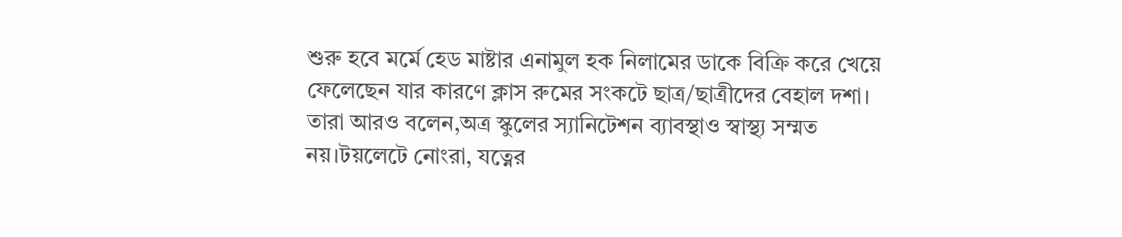শুরু হবে মর্মে হেড মাষ্টার এনামুল হক নিলামের ডাকে বিক্রি করে খেয়ে ফেলেছেন যার কারণে ক্লাস রুমের সংকটে ছাত্র/ছাত্রীদের বেহাল দশা।
তারা আরও বলেন,অত্র স্কুলের স্যানিটেশন ব্যাবস্থাও স্বাস্থ্য সম্মত নয়।টয়লেটে নোংরা, যত্নের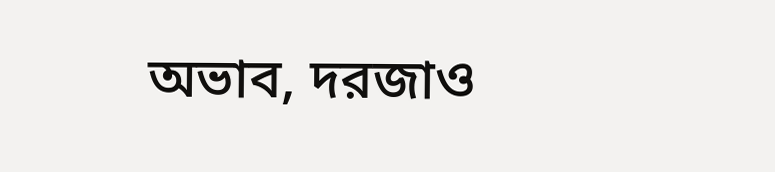অভাব, দরজাও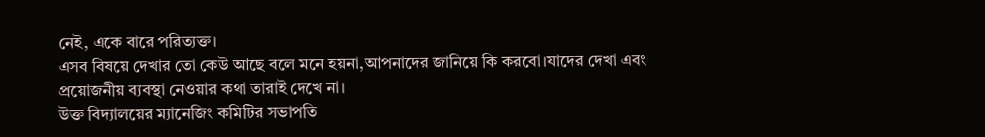নেই, একে বারে পরিত্যক্ত।
এসব বিষয়ে দেখার তো কেউ আছে বলে মনে হয়না,আপনাদের জানিয়ে কি করবো।যাদের দেখা এবং প্রয়োজনীয় ব্যবস্থা নেওয়ার কথা তারাই দেখে না।
উক্ত বিদ্যালয়ের ম্যানেজিং কমিটির সভাপতি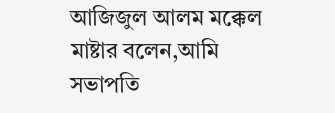আজিজুল আলম মক্কেল মাষ্টার বলেন,আমি সভাপতি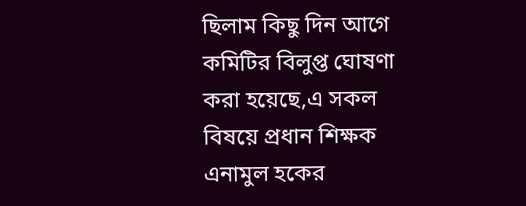ছিলাম কিছু দিন আগে কমিটির বিলুপ্ত ঘোষণা করা হয়েছে,এ সকল বিষয়ে প্রধান শিক্ষক এনামুল হকের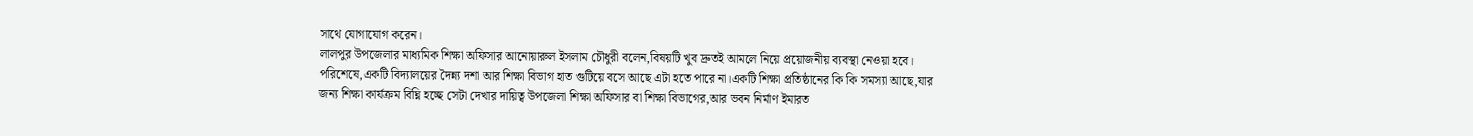সাথে যোগাযোগ করেন।
লালপুর উপজেলার মাধ্যমিক শিক্ষা অফিসার আনোয়ারুল ইসলাম চৌধুরী বলেন,বিষয়টি খুব দ্রুতই আমলে নিয়ে প্রয়োজনীয় ব্যবস্থা নেওয়া হবে।
পরিশেষে,একটি বিদ্যালয়ের দৈন্ন্য দশা আর শিক্ষা বিভাগ হাত গুটিয়ে বসে আছে এটা হতে পারে না।একটি শিক্ষা প্রতিষ্ঠানের কি কি সমস্যা আছে,যার জন্য শিক্ষা কার্যক্রম বিঘ্নি হচ্ছে সেটা দেখার দায়িত্ব উপজেলা শিক্ষা অফিসার বা শিক্ষা বিভাগের,আর ভবন নির্মাণ ইমারত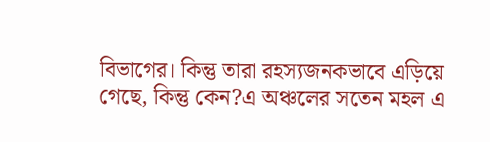বিভাগের। কিন্তু তারা রহস্যজনকভাবে এড়িয়ে গেছে, কিন্তু কেন?এ অঞ্চলের সতেন মহল এ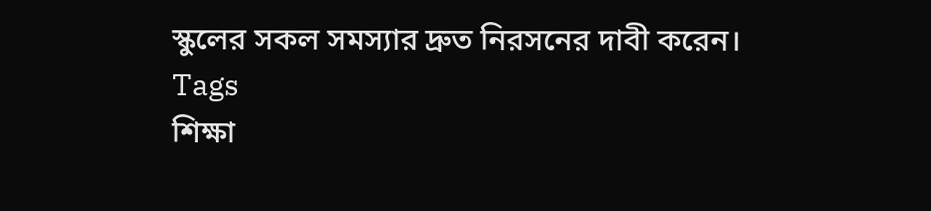স্কুলের সকল সমস্যার দ্রুত নিরসনের দাবী করেন।
Tags
শিক্ষা